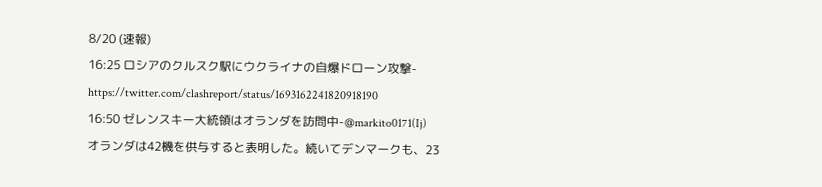8/20 (速報)
16:25 ロシアのクルスク駅にウクライナの自爆ドローン攻撃-https://twitter.com/clashreport/status/1693162241820918190
16:50 ゼレンスキー大統領はオランダを訪問中-@markito0171(Ij) オランダは42機を供与すると表明した。続いてデンマークも、23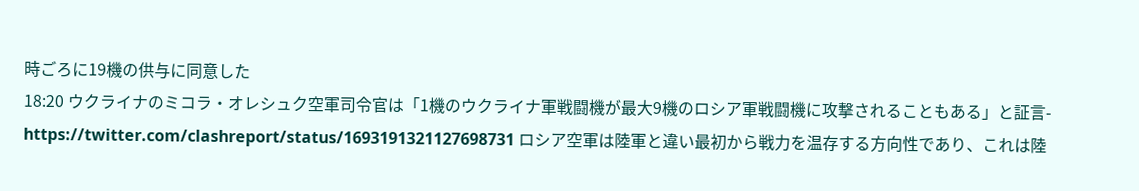時ごろに19機の供与に同意した
18:20 ウクライナのミコラ・オレシュク空軍司令官は「1機のウクライナ軍戦闘機が最大9機のロシア軍戦闘機に攻撃されることもある」と証言-https://twitter.com/clashreport/status/1693191321127698731 ロシア空軍は陸軍と違い最初から戦力を温存する方向性であり、これは陸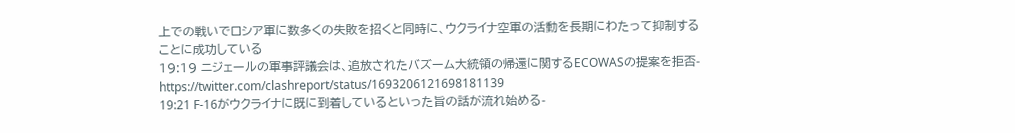上での戦いでロシア軍に数多くの失敗を招くと同時に、ウクライナ空軍の活動を長期にわたって抑制することに成功している
19:19 ニジェールの軍事評議会は、追放されたバズーム大統領の帰還に関するECOWASの提案を拒否-https://twitter.com/clashreport/status/1693206121698181139
19:21 F-16がウクライナに既に到着しているといった旨の話が流れ始める-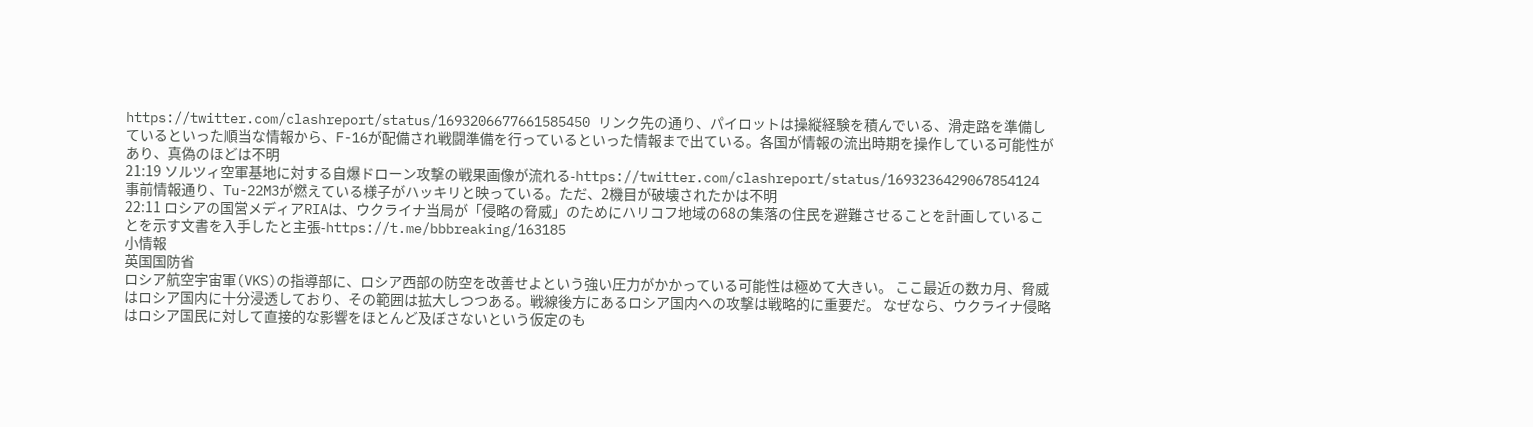https://twitter.com/clashreport/status/1693206677661585450 リンク先の通り、パイロットは操縦経験を積んでいる、滑走路を準備しているといった順当な情報から、F-16が配備され戦闘準備を行っているといった情報まで出ている。各国が情報の流出時期を操作している可能性があり、真偽のほどは不明
21:19 ソルツィ空軍基地に対する自爆ドローン攻撃の戦果画像が流れる-https://twitter.com/clashreport/status/1693236429067854124 事前情報通り、Tu-22M3が燃えている様子がハッキリと映っている。ただ、2機目が破壊されたかは不明
22:11 ロシアの国営メディアRIAは、ウクライナ当局が「侵略の脅威」のためにハリコフ地域の68の集落の住民を避難させることを計画していることを示す文書を入手したと主張-https://t.me/bbbreaking/163185
小情報
英国国防省
ロシア航空宇宙軍(VKS)の指導部に、ロシア西部の防空を改善せよという強い圧力がかかっている可能性は極めて大きい。 ここ最近の数カ月、脅威はロシア国内に十分浸透しており、その範囲は拡大しつつある。戦線後方にあるロシア国内への攻撃は戦略的に重要だ。 なぜなら、ウクライナ侵略はロシア国民に対して直接的な影響をほとんど及ぼさないという仮定のも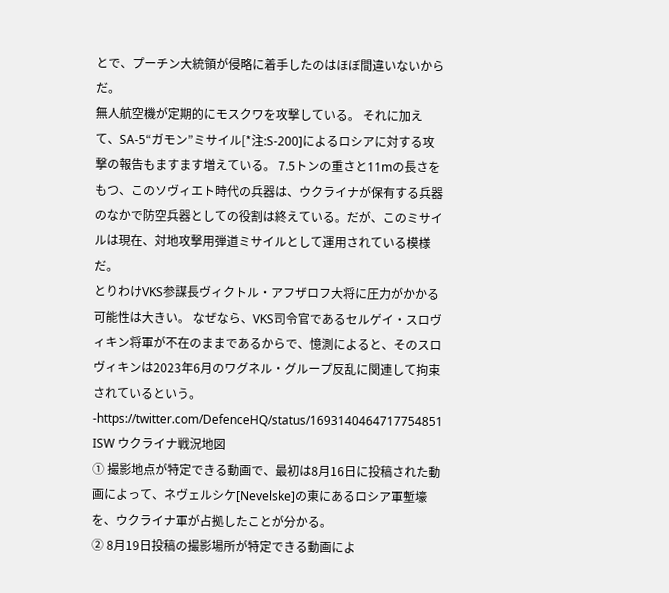とで、プーチン大統領が侵略に着手したのはほぼ間違いないからだ。
無人航空機が定期的にモスクワを攻撃している。 それに加えて、SA-5“ガモン”ミサイル[*注:S-200]によるロシアに対する攻撃の報告もますます増えている。 7.5トンの重さと11mの長さをもつ、このソヴィエト時代の兵器は、ウクライナが保有する兵器のなかで防空兵器としての役割は終えている。だが、このミサイルは現在、対地攻撃用弾道ミサイルとして運用されている模様だ。
とりわけVKS参謀長ヴィクトル・アフザロフ大将に圧力がかかる可能性は大きい。 なぜなら、VKS司令官であるセルゲイ・スロヴィキン将軍が不在のままであるからで、憶測によると、そのスロヴィキンは2023年6月のワグネル・グループ反乱に関連して拘束されているという。
-https://twitter.com/DefenceHQ/status/1693140464717754851
ISW ウクライナ戦況地図
① 撮影地点が特定できる動画で、最初は8月16日に投稿された動画によって、ネヴェルシケ[Nevelske]の東にあるロシア軍塹壕を、ウクライナ軍が占拠したことが分かる。
② 8月19日投稿の撮影場所が特定できる動画によ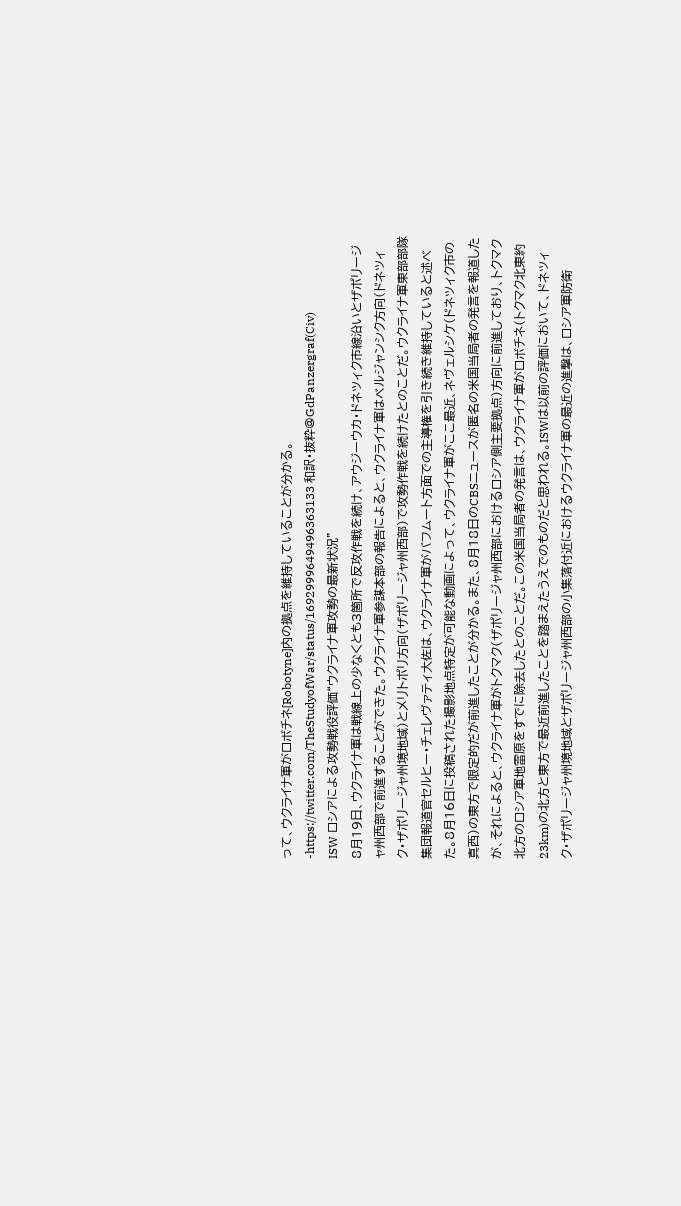って、ウクライナ軍がロボチネ[Robotyne]内の拠点を維持していることが分かる。
-https://twitter.com/TheStudyofWar/status/1692999649496363133 和訳・抜粋@GdPanzergraf(Civ)
ISW ロシアによる攻勢戦役評価“ウクライナ軍攻勢の最新状況”
8月19日、ウクライナ軍は戦線上の少なくとも3箇所で反攻作戦を続け、アウジーウカ・ドネツィク市線沿いとザポリージャ州西部で前進することができた。ウクライナ軍参謀本部の報告によると、ウクライナ軍はベルジャンシク方向(ドネツィク・ザポリージャ州境地域)とメリトポリ方向(ザポリージャ州西部)で攻勢作戦を続けたとのことだ。ウクライナ軍東部部隊集団報道官セルヒー・チェレヴァティ大佐は、ウクライナ軍がバフムート方面での主導権を引き続き維持していると述べた。8月16日に投稿された撮影地点特定が可能な動画によって、ウクライナ軍がここ最近、ネヴェルシケ(ドネツィク市の真西)の東方で限定的だが前進したことが分かる。また、8月18日のCBSニュースが匿名の米国当局者の発言を報道したが、それによると、ウクライナ軍がトクマク(ザポリージャ州西部におけるロシア側主要拠点)方向に前進しており、トクマク北方のロシア軍地雷原をすでに除去したとのことだ。この米国当局者の発言は、ウクライナ軍がロボチネ(トクマク北東約23km)の北方と東方で最近前進したことを踏まえたうえでのものだと思われる。ISWは以前の評価において、ドネツィク・ザポリージャ州境地域とザポリージャ州西部の小集落付近におけるウクライナ軍の最近の進撃は、ロシア軍防衛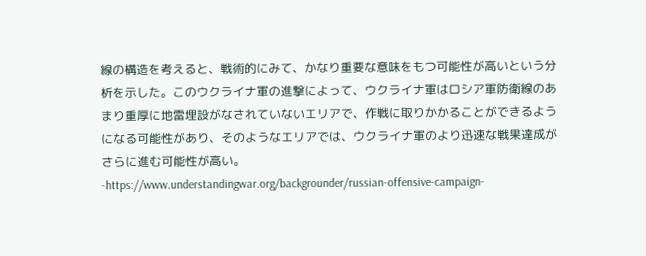線の構造を考えると、戦術的にみて、かなり重要な意味をもつ可能性が高いという分析を示した。このウクライナ軍の進撃によって、ウクライナ軍はロシア軍防衛線のあまり重厚に地雷埋設がなされていないエリアで、作戦に取りかかることができるようになる可能性があり、そのようなエリアでは、ウクライナ軍のより迅速な戦果達成がさらに進む可能性が高い。
-https://www.understandingwar.org/backgrounder/russian-offensive-campaign-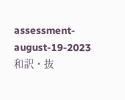assessment-august-19-2023 和訳・抜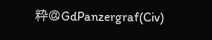粋@GdPanzergraf(Civ)